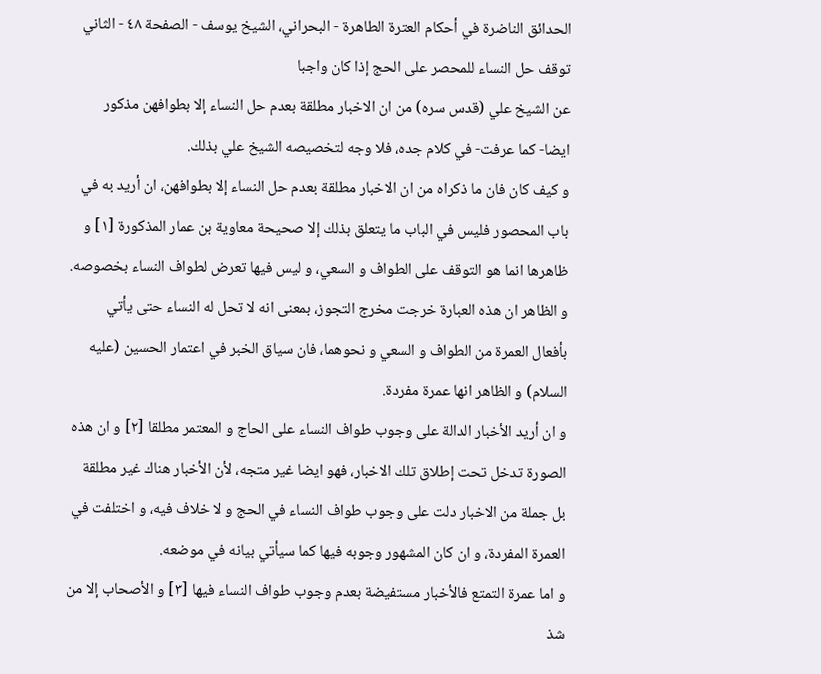الحدائق الناضرة في أحكام العترة الطاهرة - البحراني، الشيخ يوسف - الصفحة ٤٨ - الثاني توقف حل النساء للمحصر على الحج إذا كان واجبا
عن الشيخ علي (قدس سره) من ان الاخبار مطلقة بعدم حل النساء إلا بطوافهن مذكور ايضا- كما عرفت- في كلام جده، فلا وجه لتخصيصه الشيخ علي بذلك.
و كيف كان فان ما ذكراه من ان الاخبار مطلقة بعدم حل النساء إلا بطوافهن، ان أريد به في باب المحصور فليس في الباب ما يتعلق بذلك إلا صحيحة معاوية بن عمار المذكورة [١] و ظاهرها انما هو التوقف على الطواف و السعي، و ليس فيها تعرض لطواف النساء بخصوصه.
و الظاهر ان هذه العبارة خرجت مخرج التجوز، بمعنى انه لا تحل له النساء حتى يأتي بأفعال العمرة من الطواف و السعي و نحوهما، فان سياق الخبر في اعتمار الحسين (عليه السلام) و الظاهر انها عمرة مفردة.
و ان أريد الأخبار الدالة على وجوب طواف النساء على الحاج و المعتمر مطلقا [٢] و ان هذه الصورة تدخل تحت إطلاق تلك الاخبار، فهو ايضا غير متجه، لأن الأخبار هناك غير مطلقة بل جملة من الاخبار دلت على وجوب طواف النساء في الحج و لا خلاف فيه، و اختلفت في العمرة المفردة، و ان كان المشهور وجوبه فيها كما سيأتي بيانه في موضعه.
و اما عمرة التمتع فالأخبار مستفيضة بعدم وجوب طواف النساء فيها [٣] و الأصحاب إلا من شذ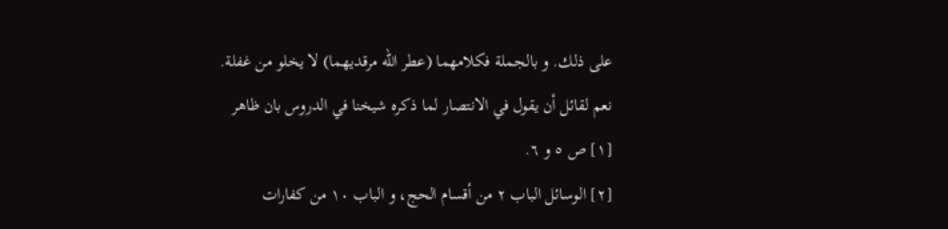على ذلك. و بالجملة فكلامهما (عطر الله مرقديهما) لا يخلو من غفلة.
نعم لقائل أن يقول في الانتصار لما ذكره شيخنا في الدروس بان ظاهر
[١] ص ٥ و ٦.
[٢] الوسائل الباب ٢ من أقسام الحج، و الباب ١٠ من كفارات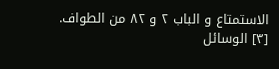الاستمتاع و الباب ٢ و ٨٢ من الطواف.
[٣] الوسائل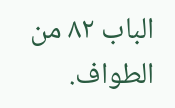الباب ٨٢ من الطواف.